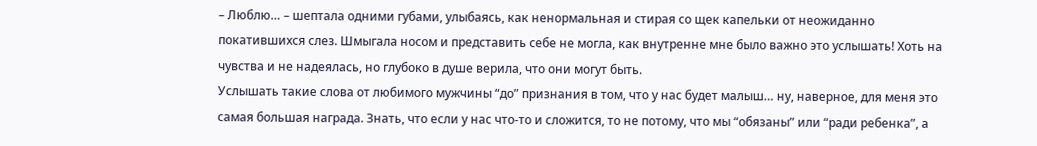– Люблю… – шептала одними губами, улыбаясь, как ненормальная и стирая со щек капельки от неожиданно покатившихся слез. Шмыгала носом и представить себе не могла, как внутренне мне было важно это услышать! Хоть на чувства и не надеялась, но глубоко в душе верила, что они могут быть.
Услышать такие слова от любимого мужчины “до” признания в том, что у нас будет малыш… ну, наверное, для меня это самая большая награда. Знать, что если у нас что-то и сложится, то не потому, что мы “обязаны” или “ради ребенка”, а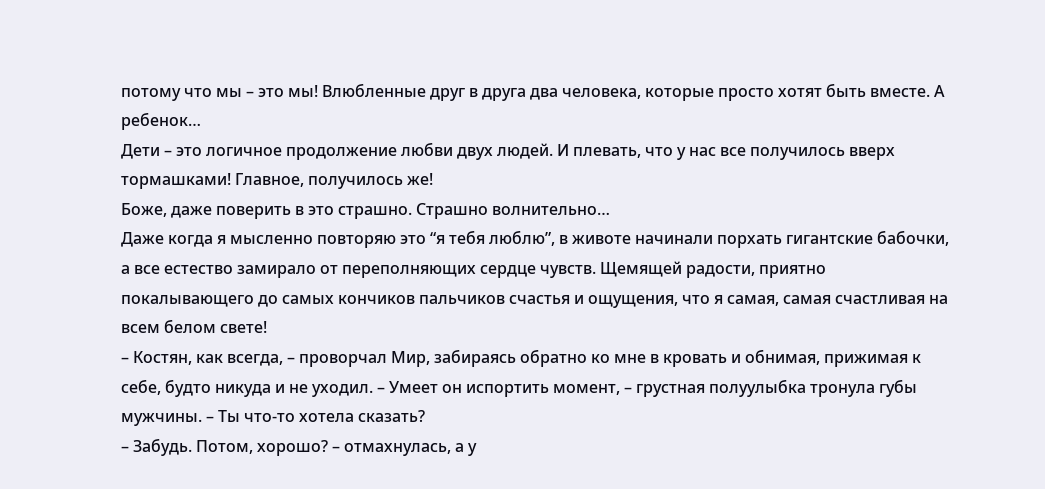потому что мы – это мы! Влюбленные друг в друга два человека, которые просто хотят быть вместе. А ребенок…
Дети – это логичное продолжение любви двух людей. И плевать, что у нас все получилось вверх тормашками! Главное, получилось же!
Боже, даже поверить в это страшно. Страшно волнительно…
Даже когда я мысленно повторяю это “я тебя люблю”, в животе начинали порхать гигантские бабочки, а все естество замирало от переполняющих сердце чувств. Щемящей радости, приятно покалывающего до самых кончиков пальчиков счастья и ощущения, что я самая, самая счастливая на всем белом свете!
– Костян, как всегда, – проворчал Мир, забираясь обратно ко мне в кровать и обнимая, прижимая к себе, будто никуда и не уходил. – Умеет он испортить момент, – грустная полуулыбка тронула губы мужчины. – Ты что-то хотела сказать?
– Забудь. Потом, хорошо? – отмахнулась, а у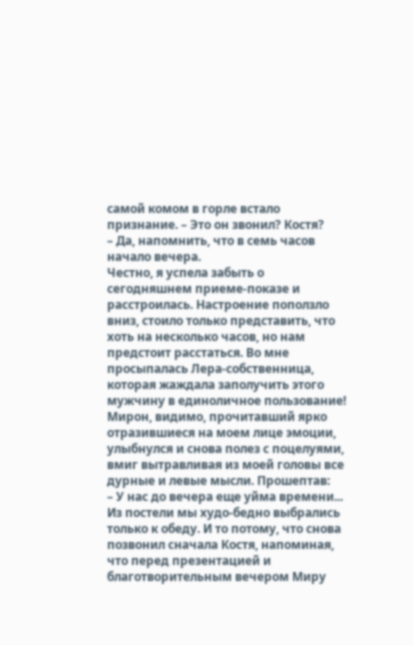самой комом в горле встало признание. – Это он звонил? Костя?
– Да, напомнить, что в семь часов начало вечера.
Честно, я успела забыть о сегодняшнем приеме-показе и расстроилась. Настроение поползло вниз, стоило только представить, что хоть на несколько часов, но нам предстоит расстаться. Во мне просыпалась Лера-собственница, которая жаждала заполучить этого мужчину в единоличное пользование!
Мирон, видимо, прочитавший ярко отразившиеся на моем лице эмоции, улыбнулся и снова полез с поцелуями, вмиг вытравливая из моей головы все дурные и левые мысли. Прошептав:
– У нас до вечера еще уйма времени...
Из постели мы худо-бедно выбрались только к обеду. И то потому, что снова позвонил сначала Костя, напоминая, что перед презентацией и благотворительным вечером Миру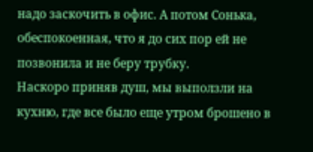надо заскочить в офис. А потом Сонька, обеспокоенная, что я до сих пор ей не позвонила и не беру трубку.
Наскоро приняв душ, мы выползли на кухню, где все было еще утром брошено в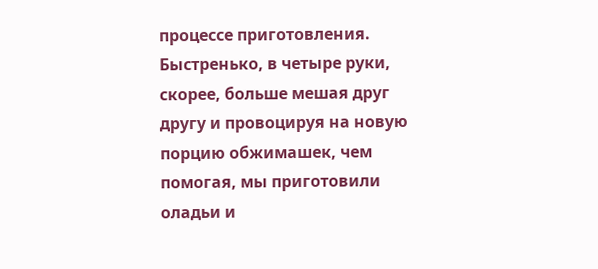процессе приготовления. Быстренько, в четыре руки, скорее, больше мешая друг другу и провоцируя на новую порцию обжимашек, чем помогая, мы приготовили оладьи и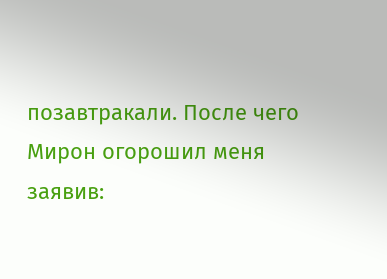позавтракали. После чего Мирон огорошил меня заявив: